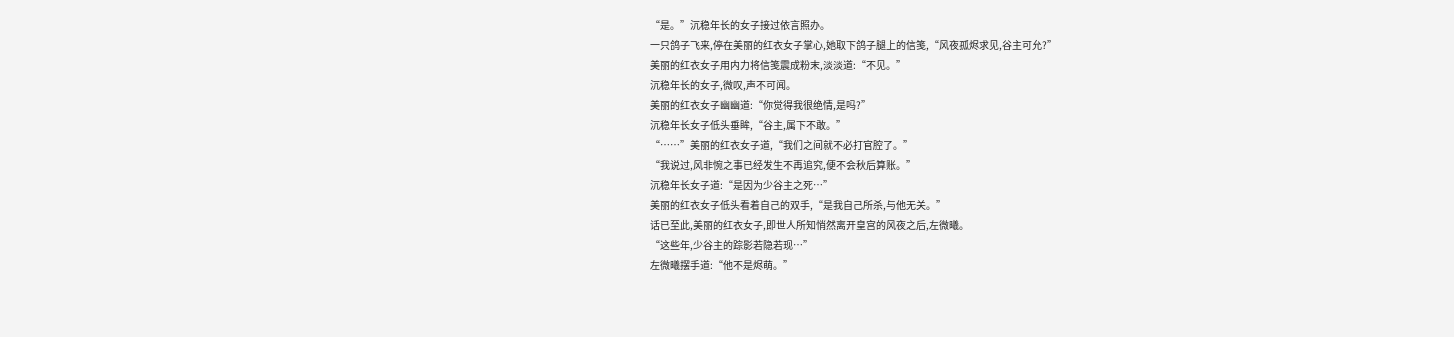“是。”沉稳年长的女子接过依言照办。
一只鸽子飞来,停在美丽的红衣女子掌心,她取下鸽子腿上的信笺,“风夜孤烬求见,谷主可允?”
美丽的红衣女子用内力将信笺震成粉末,淡淡道:“不见。”
沉稳年长的女子,微叹,声不可闻。
美丽的红衣女子幽幽道:“你觉得我很绝情,是吗?”
沉稳年长女子低头垂眸,“谷主,属下不敢。”
“……”美丽的红衣女子道,“我们之间就不必打官腔了。”
“我说过,风非惋之事已经发生不再追究,便不会秋后算账。”
沉稳年长女子道:“是因为少谷主之死…”
美丽的红衣女子低头看着自己的双手,“是我自己所杀,与他无关。”
话已至此,美丽的红衣女子,即世人所知悄然离开皇宫的风夜之后,左微曦。
“这些年,少谷主的踪影若隐若现…”
左微曦摆手道:“他不是烬萌。”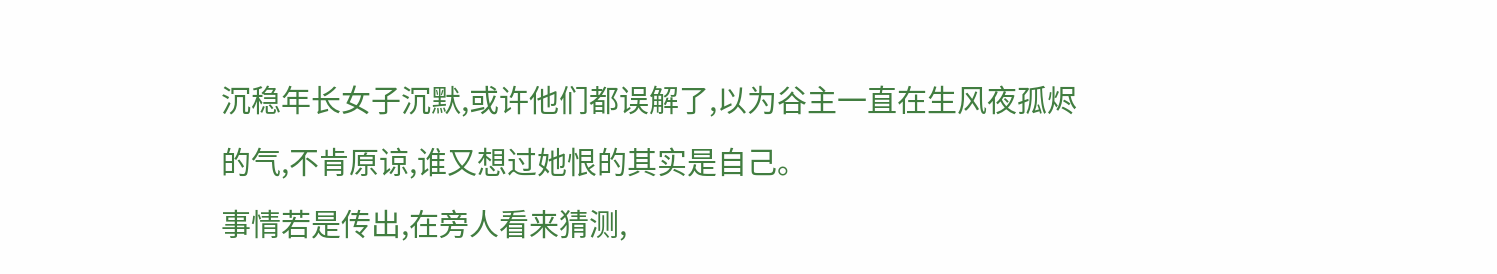沉稳年长女子沉默,或许他们都误解了,以为谷主一直在生风夜孤烬的气,不肯原谅,谁又想过她恨的其实是自己。
事情若是传出,在旁人看来猜测,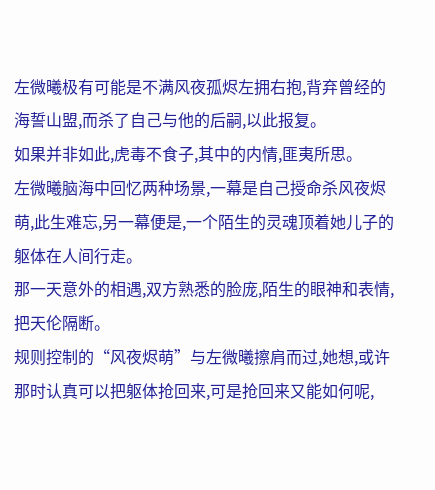左微曦极有可能是不满风夜孤烬左拥右抱,背弃曾经的海誓山盟,而杀了自己与他的后嗣,以此报复。
如果并非如此,虎毒不食子,其中的内情,匪夷所思。
左微曦脑海中回忆两种场景,一幕是自己授命杀风夜烬萌,此生难忘,另一幕便是,一个陌生的灵魂顶着她儿子的躯体在人间行走。
那一天意外的相遇,双方熟悉的脸庞,陌生的眼神和表情,把天伦隔断。
规则控制的“风夜烬萌”与左微曦擦肩而过,她想,或许那时认真可以把躯体抢回来,可是抢回来又能如何呢,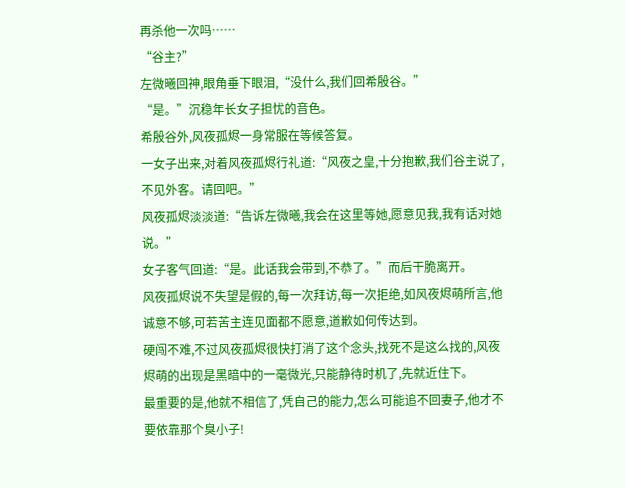再杀他一次吗……
“谷主?”
左微曦回神,眼角垂下眼泪,“没什么,我们回希殷谷。”
“是。”沉稳年长女子担忧的音色。
希殷谷外,风夜孤烬一身常服在等候答复。
一女子出来,对着风夜孤烬行礼道:“风夜之皇,十分抱歉,我们谷主说了,不见外客。请回吧。”
风夜孤烬淡淡道:“告诉左微曦,我会在这里等她,愿意见我,我有话对她说。”
女子客气回道:“是。此话我会带到,不恭了。”而后干脆离开。
风夜孤烬说不失望是假的,每一次拜访,每一次拒绝,如风夜烬萌所言,他诚意不够,可若苦主连见面都不愿意,道歉如何传达到。
硬闯不难,不过风夜孤烬很快打消了这个念头,找死不是这么找的,风夜烬萌的出现是黑暗中的一毫微光,只能静待时机了,先就近住下。
最重要的是,他就不相信了,凭自己的能力,怎么可能追不回妻子,他才不要依靠那个臭小子!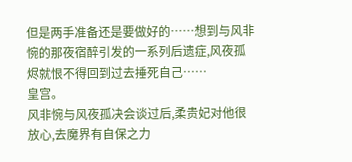但是两手准备还是要做好的……想到与风非惋的那夜宿醉引发的一系列后遗症,风夜孤烬就恨不得回到过去捶死自己……
皇宫。
风非惋与风夜孤决会谈过后,柔贵妃对他很放心,去魔界有自保之力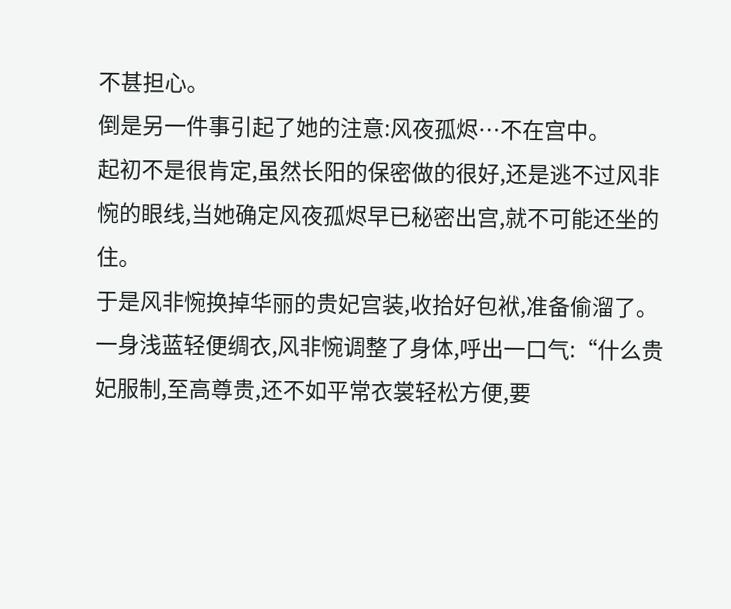不甚担心。
倒是另一件事引起了她的注意:风夜孤烬…不在宫中。
起初不是很肯定,虽然长阳的保密做的很好,还是逃不过风非惋的眼线,当她确定风夜孤烬早已秘密出宫,就不可能还坐的住。
于是风非惋换掉华丽的贵妃宫装,收拾好包袱,准备偷溜了。
一身浅蓝轻便绸衣,风非惋调整了身体,呼出一口气:“什么贵妃服制,至高尊贵,还不如平常衣裳轻松方便,要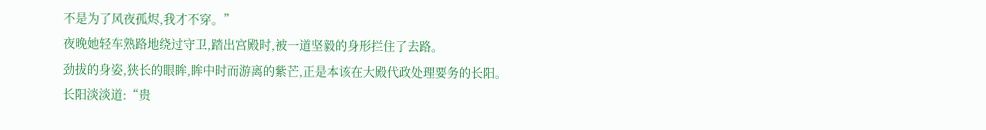不是为了风夜孤烬,我才不穿。”
夜晚她轻车熟路地绕过守卫,踏出宫殿时,被一道坚毅的身形拦住了去路。
劲拔的身姿,狭长的眼眸,眸中时而游离的紫芒,正是本该在大殿代政处理要务的长阳。
长阳淡淡道:“贵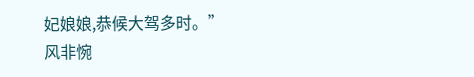妃娘娘,恭候大驾多时。”
风非惋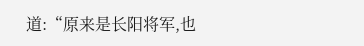道:“原来是长阳将军,也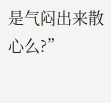是气闷出来散心么?”